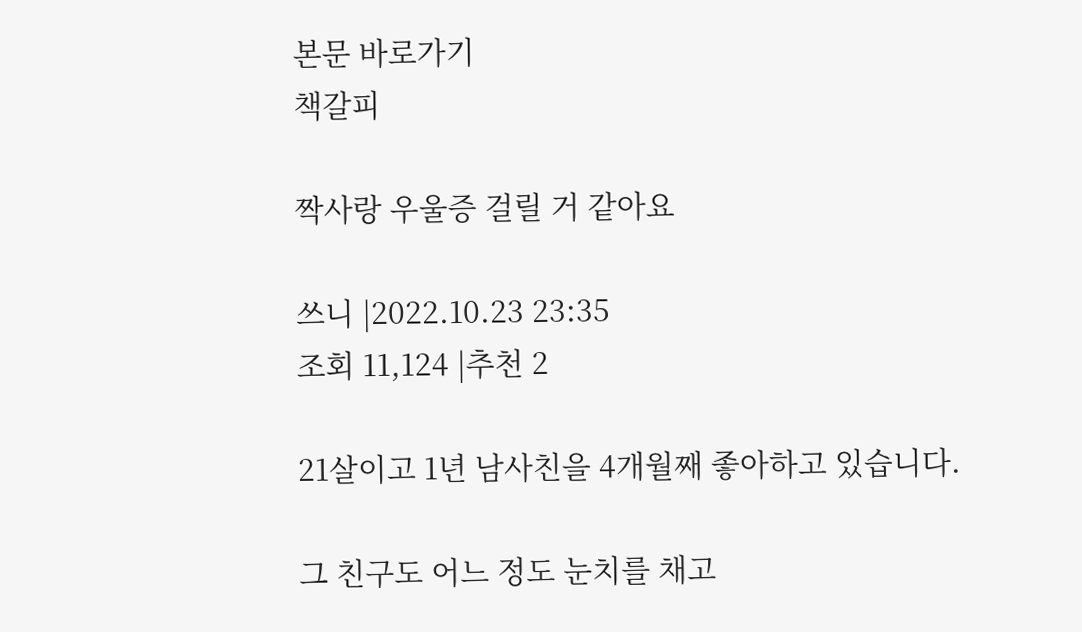본문 바로가기
책갈피

짝사랑 우울증 걸릴 거 같아요

쓰니 |2022.10.23 23:35
조회 11,124 |추천 2

21살이고 1년 남사친을 4개월째 좋아하고 있습니다.

그 친구도 어느 정도 눈치를 채고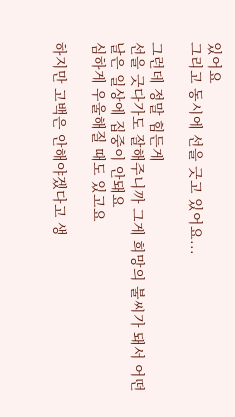있어요
그리고 동시에 선을 긋고 있어요...

그런데 정말 힘든게
선을 긋다가도 잘해주니까 그게 희망의 불씨가 돼서 어떤 날은 일상에 집중이 안돼요
심하게 우울해질 때도 있고요

하지만 고백은 안해야겠다고 생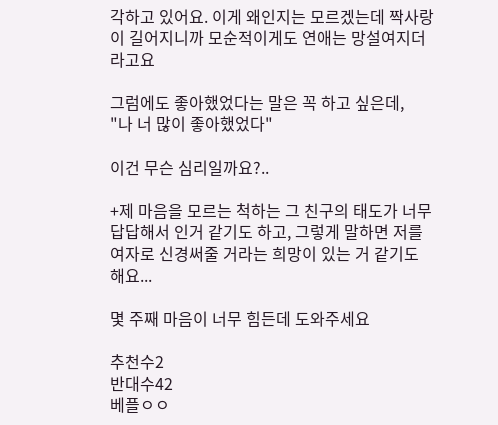각하고 있어요. 이게 왜인지는 모르겠는데 짝사랑이 길어지니까 모순적이게도 연애는 망설여지더라고요

그럼에도 좋아했었다는 말은 꼭 하고 싶은데,
"나 너 많이 좋아했었다"

이건 무슨 심리일까요?..

+제 마음을 모르는 척하는 그 친구의 태도가 너무 답답해서 인거 같기도 하고, 그렇게 말하면 저를 여자로 신경써줄 거라는 희망이 있는 거 같기도 해요...

몇 주째 마음이 너무 힘든데 도와주세요

추천수2
반대수42
베플ㅇㅇ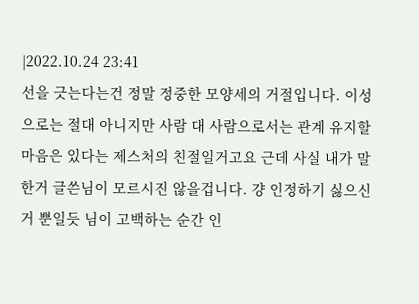|2022.10.24 23:41
선을 긋는다는건 정말 정중한 모양세의 거절입니다. 이성으로는 절대 아니지만 사람 대 사람으로서는 관계 유지할 마음은 있다는 제스처의 친절일거고요 근데 사실 내가 말한거 글쓴님이 모르시진 않을겁니다. 걍 인정하기 싫으신거 뿐일듯 님이 고백하는 순간 인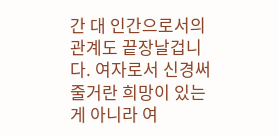간 대 인간으로서의 관계도 끝장날겁니다. 여자로서 신경써줄거란 희망이 있는게 아니라 여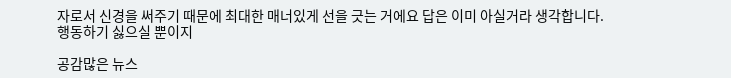자로서 신경을 써주기 때문에 최대한 매너있게 선을 긋는 거에요 답은 이미 아실거라 생각합니다. 행동하기 싫으실 뿐이지

공감많은 뉴스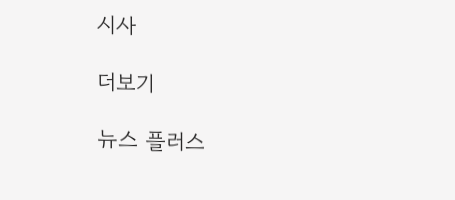시사

더보기

뉴스 플러스